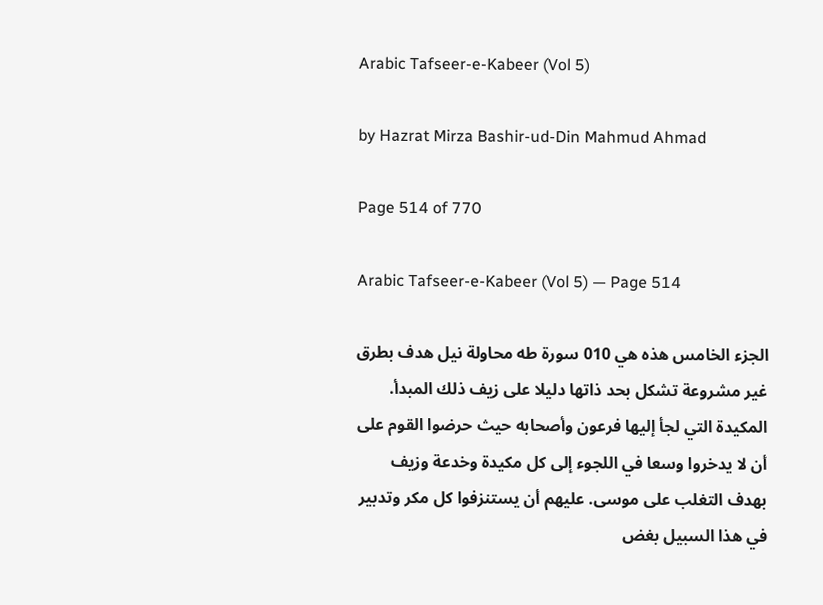Arabic Tafseer-e-Kabeer (Vol 5)

by Hazrat Mirza Bashir-ud-Din Mahmud Ahmad

Page 514 of 770

Arabic Tafseer-e-Kabeer (Vol 5) — Page 514

الجزء الخامس هذه هي 010 سورة طه محاولة نيل هدف بطرق غير مشروعة تشكل بحد ذاتها دليلا على زيف ذلك المبدأ. المكيدة التي لجأ إليها فرعون وأصحابه حيث حرضوا القوم على أن لا يدخروا وسعا في اللجوء إلى كل مكيدة وخدعة وزيف بهدف التغلب على موسى. عليهم أن يستنزفوا كل مكر وتدبير في هذا السبيل بغض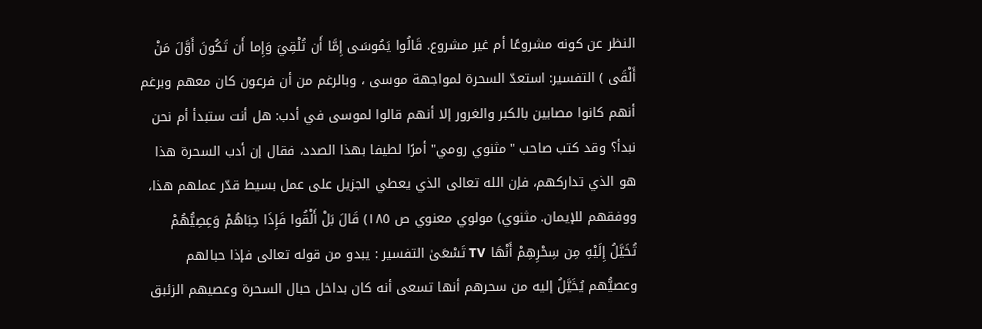النظر عن كونه مشروعًا أم غير مشروع. قَالُوا يَمُوسَى إِمَّا أَن تُلْقِيَ وَإِما أَن تَكُونَ أَوَّلَ مَنْ أَلْقَى ) التفسير: استعدّ السحرة لمواجهة موسى ، وبالرغم من أن فرعون كان معهم وبرغم أنهم كانوا مصابين بالكبر والغرور إلا أنهم قالوا لموسى في أدب: هل أنت ستبدأ أم نحن نبدأ؟ وقد كتب صاحب "مثنوي رومي" أمرًا لطيفا بهذا الصدد، فقال إن أدب السحرة هذا هو الذي تداركهم، فإن الله تعالى الذي يعطي الجزيل على عمل بسيط قدّر عملهم هذا، ووفقهم للإيمان. مثنوي) مولوي معنوي ص ١٨٥) قَالَ بَلْ أَلْقُوا فَإِذَا حِبَاهُمْ وَعِصِيُّهُمْ تُخَيَّلُ إِلَيْهِ مِن سِحْرِهِمْ أَنْهَا TV تَسْعَىٰ التفسير : يبدو من قوله تعالى فإذا حبالهم وعصيُّهم يُخَيَّلُ إليه من سحرهم أنها تسعى أنه كان بداخل حبال السحرة وعصيهم الزئبق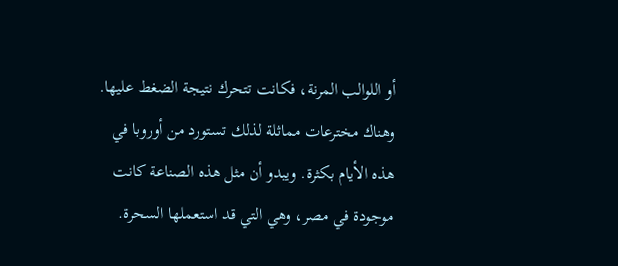أو اللوالب المرنة، فكانت تتحرك نتيجة الضغط عليها. وهناك مخترعات مماثلة لذلك تستورد من أوروبا في هذه الأيام بكثرة. ويبدو أن مثل هذه الصناعة كانت موجودة في مصر، وهي التي قد استعملها السحرة.